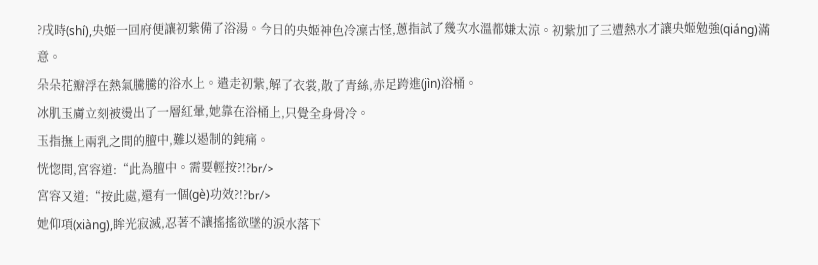?戌時(shí),央姬一回府便讓初紫備了浴湯。今日的央姬神色冷凜古怪,蔥指試了幾次水溫都嫌太涼。初紫加了三遭熱水才讓央姬勉強(qiáng)滿意。
朵朵花瓣浮在熱氣騰騰的浴水上。遣走初紫,解了衣裳,散了青絲,赤足跨進(jìn)浴桶。
冰肌玉膚立刻被燙出了一層紅暈,她靠在浴桶上,只覺全身骨冷。
玉指撫上兩乳之間的膻中,難以遏制的鈍痛。
恍惚間,宮容道:“此為膻中。需要輕按?!?br/>
宮容又道:“按此處,還有一個(gè)功效?!?br/>
她仰項(xiàng),眸光寂滅,忍著不讓搖搖欲墜的淚水落下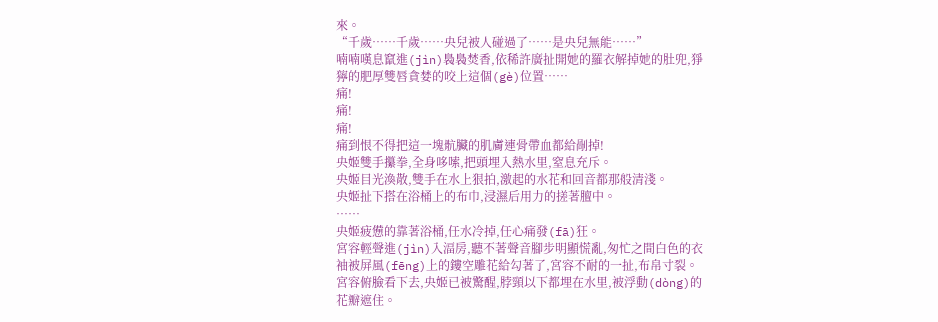來。
“千歲……千歲……央兒被人碰過了……是央兒無能……”
喃喃嘆息竄進(jìn)裊裊焚香,依稀許廣扯開她的羅衣解掉她的肚兜,猙獰的肥厚雙唇貪婪的咬上這個(gè)位置……
痛!
痛!
痛!
痛到恨不得把這一塊骯臟的肌膚連骨帶血都給剮掉!
央姬雙手攥拳,全身哆嗦,把頭埋入熱水里,窒息充斥。
央姬目光渙散,雙手在水上狠拍,激起的水花和回音都那般清淺。
央姬扯下搭在浴桶上的布巾,浸濕后用力的搓著膻中。
……
央姬疲憊的靠著浴桶,任水冷掉,任心痛發(fā)狂。
宮容輕聲進(jìn)入湢房,聽不著聲音腳步明顯慌亂,匆忙之間白色的衣袖被屏風(fēng)上的鏤空雕花給勾著了,宮容不耐的一扯,布帛寸裂。
宮容俯臉看下去,央姬已被驚醒,脖頸以下都埋在水里,被浮動(dòng)的花瓣遮住。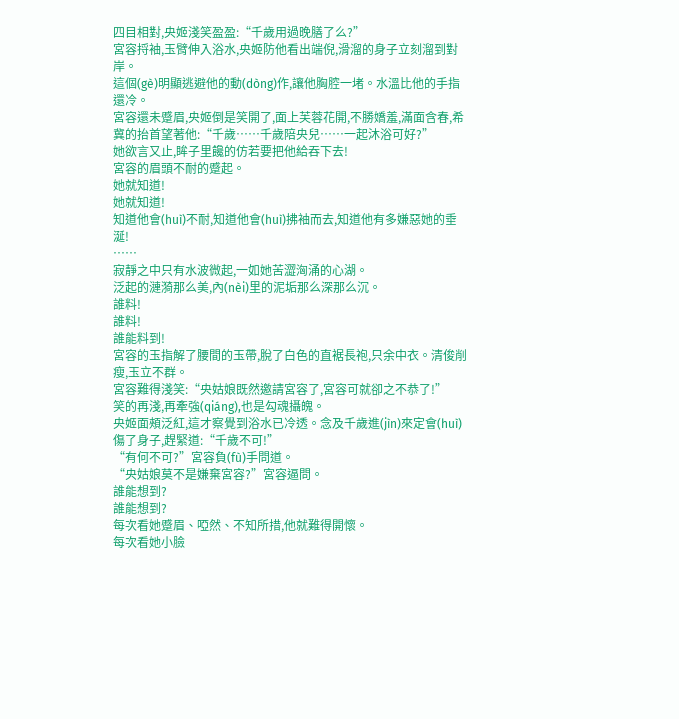四目相對,央姬淺笑盈盈:“千歲用過晚膳了么?”
宮容捋袖,玉臂伸入浴水,央姬防他看出端倪,滑溜的身子立刻溜到對岸。
這個(gè)明顯逃避他的動(dòng)作,讓他胸腔一堵。水溫比他的手指還冷。
宮容還未蹙眉,央姬倒是笑開了,面上芙蓉花開,不勝嬌羞,滿面含春,希冀的抬首望著他:“千歲……千歲陪央兒……一起沐浴可好?”
她欲言又止,眸子里饞的仿若要把他給吞下去!
宮容的眉頭不耐的蹙起。
她就知道!
她就知道!
知道他會(huì)不耐,知道他會(huì)拂袖而去,知道他有多嫌惡她的垂涎!
……
寂靜之中只有水波微起,一如她苦澀洶涌的心湖。
泛起的漣漪那么美,內(nèi)里的泥垢那么深那么沉。
誰料!
誰料!
誰能料到!
宮容的玉指解了腰間的玉帶,脫了白色的直裾長袍,只余中衣。清俊削瘦,玉立不群。
宮容難得淺笑:“央姑娘既然邀請宮容了,宮容可就卻之不恭了!”
笑的再淺,再牽強(qiáng),也是勾魂攝魄。
央姬面頰泛紅,這才察覺到浴水已冷透。念及千歲進(jìn)來定會(huì)傷了身子,趕緊道:“千歲不可!”
“有何不可?”宮容負(fù)手問道。
“央姑娘莫不是嫌棄宮容?”宮容逼問。
誰能想到?
誰能想到?
每次看她蹙眉、啞然、不知所措,他就難得開懷。
每次看她小臉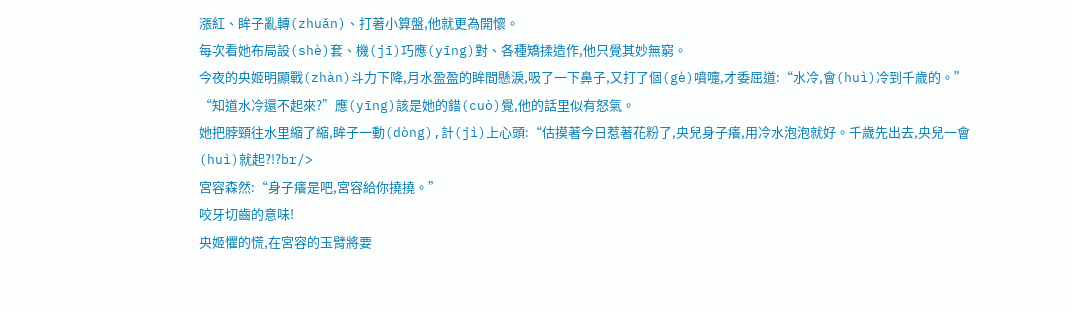漲紅、眸子亂轉(zhuǎn)、打著小算盤,他就更為開懷。
每次看她布局設(shè)套、機(jī)巧應(yīng)對、各種矯揉造作,他只覺其妙無窮。
今夜的央姬明顯戰(zhàn)斗力下降,月水盈盈的眸間懸淚,吸了一下鼻子,又打了個(gè)噴嚏,才委屈道:“水冷,會(huì)冷到千歲的。”
“知道水冷還不起來?”應(yīng)該是她的錯(cuò)覺,他的話里似有怒氣。
她把脖頸往水里縮了縮,眸子一動(dòng),計(jì)上心頭:“估摸著今日惹著花粉了,央兒身子癢,用冷水泡泡就好。千歲先出去,央兒一會(huì)就起?!?br/>
宮容森然:“身子癢是吧,宮容給你撓撓。”
咬牙切齒的意味!
央姬懼的慌,在宮容的玉臂將要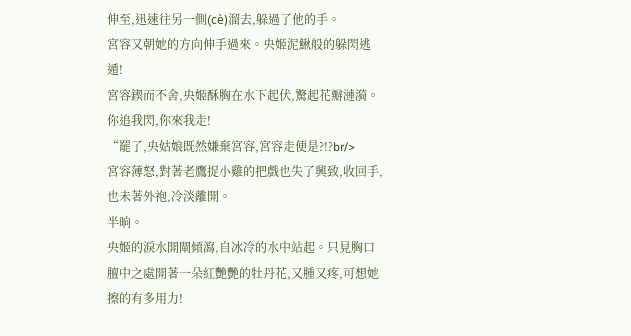伸至,迅速往另一側(cè)溜去,躲過了他的手。
宮容又朝她的方向伸手過來。央姬泥鰍般的躲閃逃遁!
宮容鍥而不舍,央姬酥胸在水下起伏,驚起花瓣漣漪。你追我閃,你來我走!
“罷了,央姑娘既然嫌棄宮容,宮容走便是?!?br/>
宮容薄怒,對著老鷹捉小雞的把戲也失了興致,收回手,也未著外袍,冷淡離開。
半晌。
央姬的淚水開閘傾瀉,自冰冷的水中站起。只見胸口膻中之處開著一朵紅艷艷的牡丹花,又腫又疼,可想她擦的有多用力!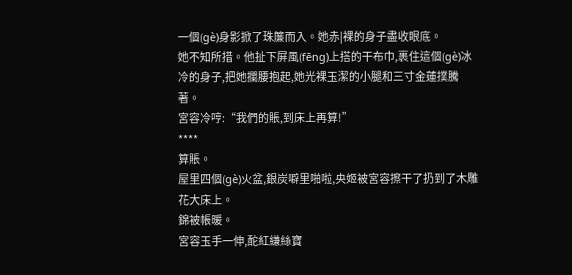一個(gè)身影掀了珠簾而入。她赤|裸的身子盡收眼底。
她不知所措。他扯下屏風(fēng)上搭的干布巾,裹住這個(gè)冰冷的身子,把她攔腰抱起,她光裸玉潔的小腿和三寸金蓮撲騰著。
宮容冷哼:“我們的賬,到床上再算!”
****
算賬。
屋里四個(gè)火盆,銀炭噼里啪啦,央姬被宮容擦干了扔到了木雕花大床上。
錦被帳暖。
宮容玉手一伸,酡紅縑絲寶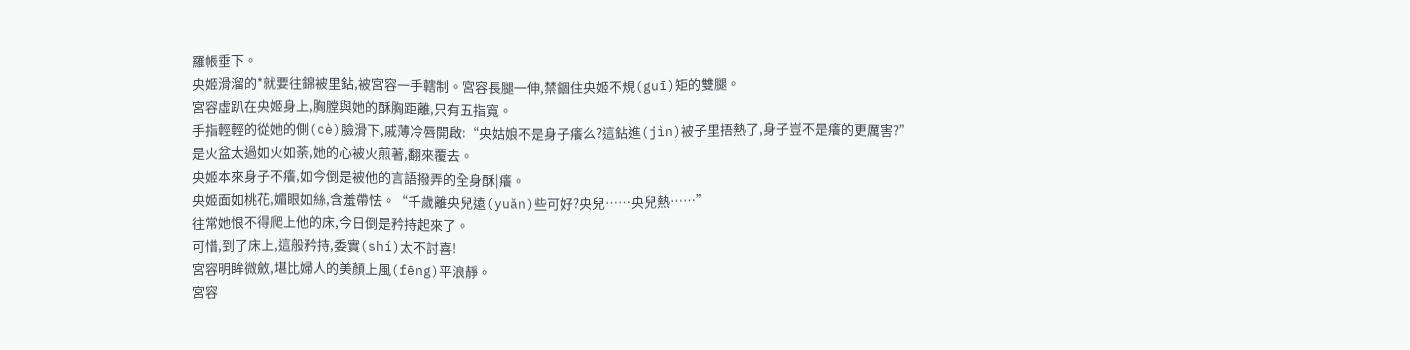羅帳垂下。
央姬滑溜的*就要往錦被里鉆,被宮容一手轄制。宮容長腿一伸,禁錮住央姬不規(guī)矩的雙腿。
宮容虛趴在央姬身上,胸膛與她的酥胸距離,只有五指寬。
手指輕輕的從她的側(cè)臉滑下,戚薄冷唇開啟:“央姑娘不是身子癢么?這鉆進(jìn)被子里捂熱了,身子豈不是癢的更厲害?”
是火盆太過如火如荼,她的心被火煎著,翻來覆去。
央姬本來身子不癢,如今倒是被他的言語撥弄的全身酥|癢。
央姬面如桃花,媚眼如絲,含羞帶怯。“千歲離央兒遠(yuǎn)些可好?央兒……央兒熱……”
往常她恨不得爬上他的床,今日倒是矜持起來了。
可惜,到了床上,這般矜持,委實(shí)太不討喜!
宮容明眸微斂,堪比婦人的美顏上風(fēng)平浪靜。
宮容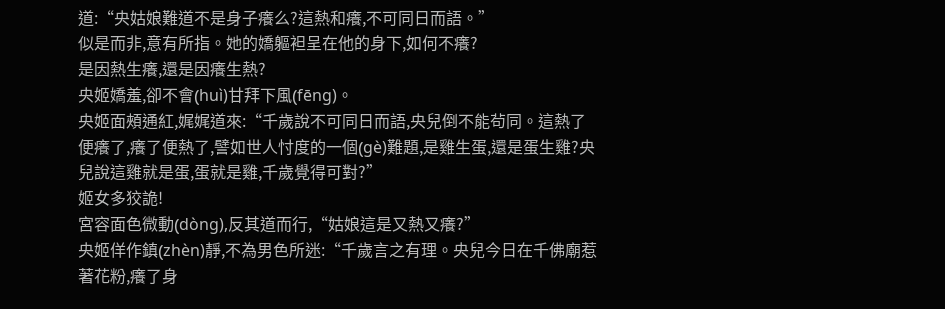道:“央姑娘難道不是身子癢么?這熱和癢,不可同日而語。”
似是而非,意有所指。她的嬌軀袒呈在他的身下,如何不癢?
是因熱生癢,還是因癢生熱?
央姬嬌羞,卻不會(huì)甘拜下風(fēng)。
央姬面頰通紅,娓娓道來:“千歲說不可同日而語,央兒倒不能茍同。這熱了便癢了,癢了便熱了,譬如世人忖度的一個(gè)難題,是雞生蛋,還是蛋生雞?央兒說這雞就是蛋,蛋就是雞,千歲覺得可對?”
姬女多狡詭!
宮容面色微動(dòng),反其道而行,“姑娘這是又熱又癢?”
央姬佯作鎮(zhèn)靜,不為男色所迷:“千歲言之有理。央兒今日在千佛廟惹著花粉,癢了身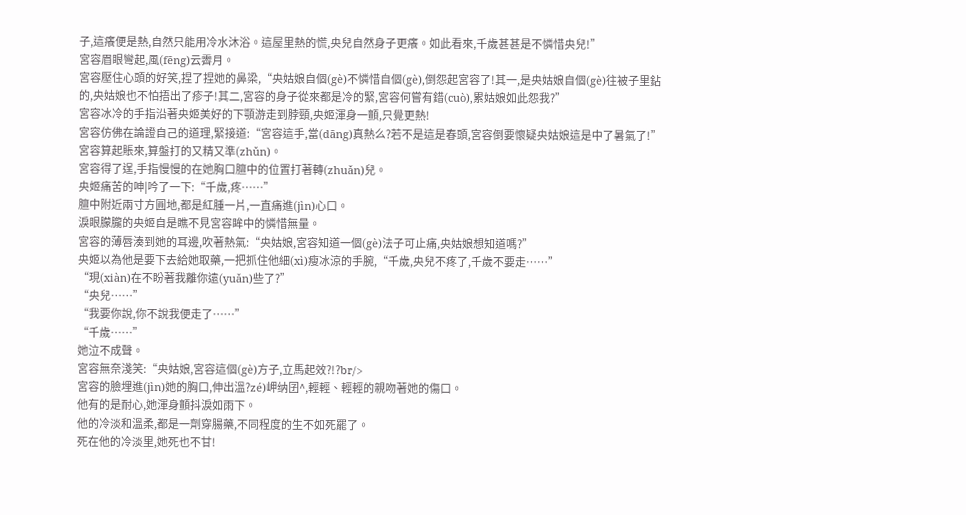子,這癢便是熱,自然只能用冷水沐浴。這屋里熱的慌,央兒自然身子更癢。如此看來,千歲甚甚是不憐惜央兒!”
宮容眉眼彎起,風(fēng)云霽月。
宮容壓住心頭的好笑,捏了捏她的鼻梁,“央姑娘自個(gè)不憐惜自個(gè),倒怨起宮容了!其一,是央姑娘自個(gè)往被子里鉆的,央姑娘也不怕捂出了疹子!其二,宮容的身子從來都是冷的緊,宮容何嘗有錯(cuò),累姑娘如此怨我?”
宮容冰冷的手指沿著央姬美好的下顎游走到脖頸,央姬渾身一顫,只覺更熱!
宮容仿佛在論證自己的道理,緊接道:“宮容這手,當(dāng)真熱么?若不是這是春頭,宮容倒要懷疑央姑娘這是中了暑氣了!”
宮容算起賬來,算盤打的又精又準(zhǔn)。
宮容得了逞,手指慢慢的在她胸口膻中的位置打著轉(zhuǎn)兒。
央姬痛苦的呻|吟了一下:“千歲,疼……”
膻中附近兩寸方圓地,都是紅腫一片,一直痛進(jìn)心口。
淚眼朦朧的央姬自是瞧不見宮容眸中的憐惜無量。
宮容的薄唇湊到她的耳邊,吹著熱氣:“央姑娘,宮容知道一個(gè)法子可止痛,央姑娘想知道嗎?”
央姬以為他是要下去給她取藥,一把抓住他細(xì)瘦冰涼的手腕,“千歲,央兒不疼了,千歲不要走……”
“現(xiàn)在不盼著我離你遠(yuǎn)些了?”
“央兒……”
“我要你說,你不說我便走了……”
“千歲……”
她泣不成聲。
宮容無奈淺笑:“央姑娘,宮容這個(gè)方子,立馬起效?!?br/>
宮容的臉埋進(jìn)她的胸口,伸出溫?zé)岬纳囝^,輕輕、輕輕的親吻著她的傷口。
他有的是耐心,她渾身顫抖淚如雨下。
他的冷淡和溫柔,都是一劑穿腸藥,不同程度的生不如死罷了。
死在他的冷淡里,她死也不甘!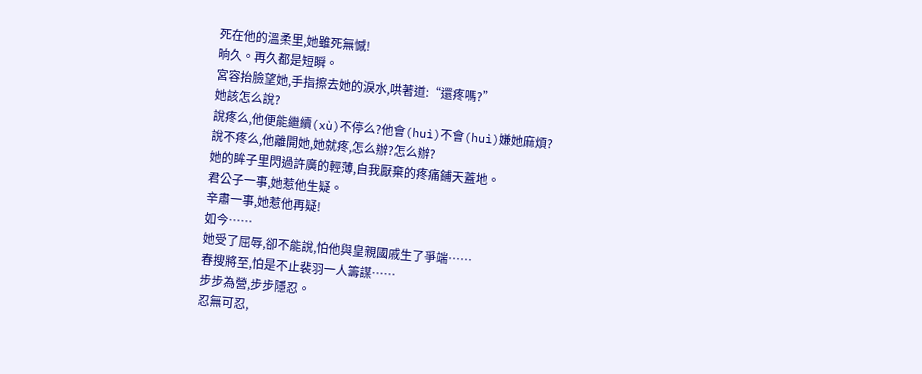死在他的溫柔里,她雖死無憾!
晌久。再久都是短瞬。
宮容抬臉望她,手指擦去她的淚水,哄著道:“還疼嗎?”
她該怎么說?
說疼么,他便能繼續(xù)不停么?他會(huì)不會(huì)嫌她麻煩?
說不疼么,他離開她,她就疼,怎么辦?怎么辦?
她的眸子里閃過許廣的輕薄,自我厭棄的疼痛鋪天蓋地。
君公子一事,她惹他生疑。
辛肅一事,她惹他再疑!
如今……
她受了屈辱,卻不能說,怕他與皇親國戚生了爭端……
春搜將至,怕是不止裴羽一人籌謀……
步步為營,步步隱忍。
忍無可忍,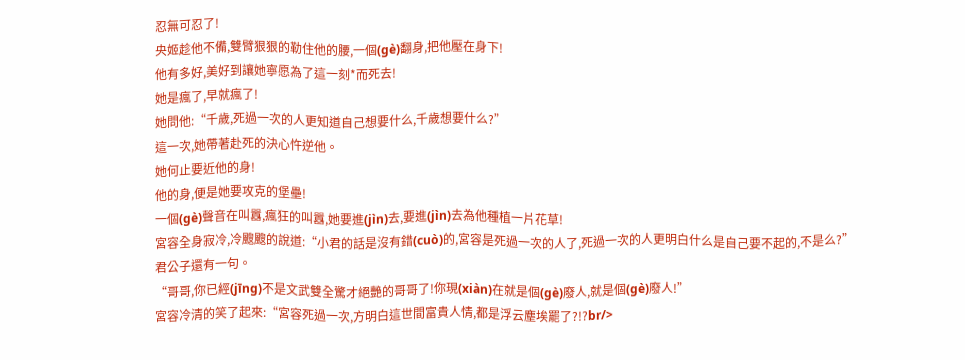忍無可忍了!
央姬趁他不備,雙臂狠狠的勒住他的腰,一個(gè)翻身,把他壓在身下!
他有多好,美好到讓她寧愿為了這一刻*而死去!
她是瘋了,早就瘋了!
她問他:“千歲,死過一次的人更知道自己想要什么,千歲想要什么?”
這一次,她帶著赴死的決心忤逆他。
她何止要近他的身!
他的身,便是她要攻克的堡壘!
一個(gè)聲音在叫囂,瘋狂的叫囂,她要進(jìn)去,要進(jìn)去為他種植一片花草!
宮容全身寂冷,冷颼颼的說道:“小君的話是沒有錯(cuò)的,宮容是死過一次的人了,死過一次的人更明白什么是自己要不起的,不是么?”
君公子還有一句。
“哥哥,你已經(jīng)不是文武雙全驚才絕艷的哥哥了!你現(xiàn)在就是個(gè)廢人,就是個(gè)廢人!”
宮容冷清的笑了起來:“宮容死過一次,方明白這世間富貴人情,都是浮云塵埃罷了?!?br/>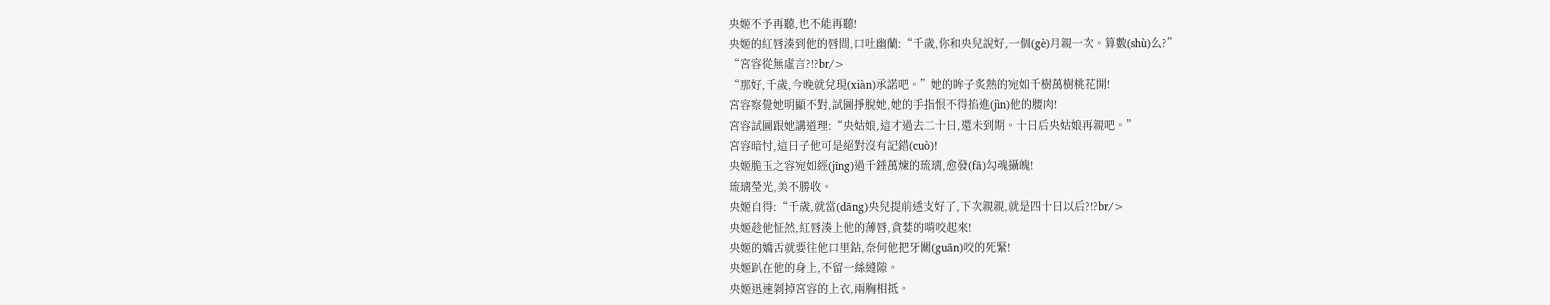央姬不予再聽,也不能再聽!
央姬的紅唇湊到他的唇間,口吐幽蘭:“千歲,你和央兒說好,一個(gè)月親一次。算數(shù)么?”
“宮容從無虛言?!?br/>
“那好,千歲,今晚就兌現(xiàn)承諾吧。”她的眸子炙熱的宛如千樹萬樹桃花開!
宮容察覺她明顯不對,試圖掙脫她,她的手指恨不得掐進(jìn)他的腰肉!
宮容試圖跟她講道理:“央姑娘,這才過去二十日,還未到期。十日后央姑娘再親吧。”
宮容暗忖,這日子他可是絕對沒有記錯(cuò)!
央姬脆玉之容宛如經(jīng)過千錘萬煉的琉璃,愈發(fā)勾魂攝魄!
琉璃瑩光,美不勝收。
央姬自得:“千歲,就當(dāng)央兒提前透支好了,下次親親,就是四十日以后?!?br/>
央姬趁他怔然,紅唇湊上他的薄唇,貪婪的啃咬起來!
央姬的嬌舌就要往他口里鉆,奈何他把牙關(guān)咬的死緊!
央姬趴在他的身上,不留一絲縫隙。
央姬迅速剝掉宮容的上衣,兩胸相抵。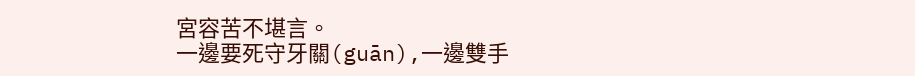宮容苦不堪言。
一邊要死守牙關(guān),一邊雙手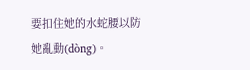要扣住她的水蛇腰以防她亂動(dòng)。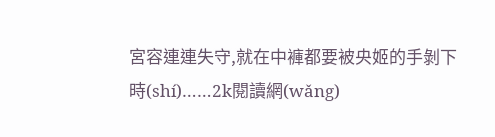宮容連連失守,就在中褲都要被央姬的手剝下時(shí)……2k閱讀網(wǎng)